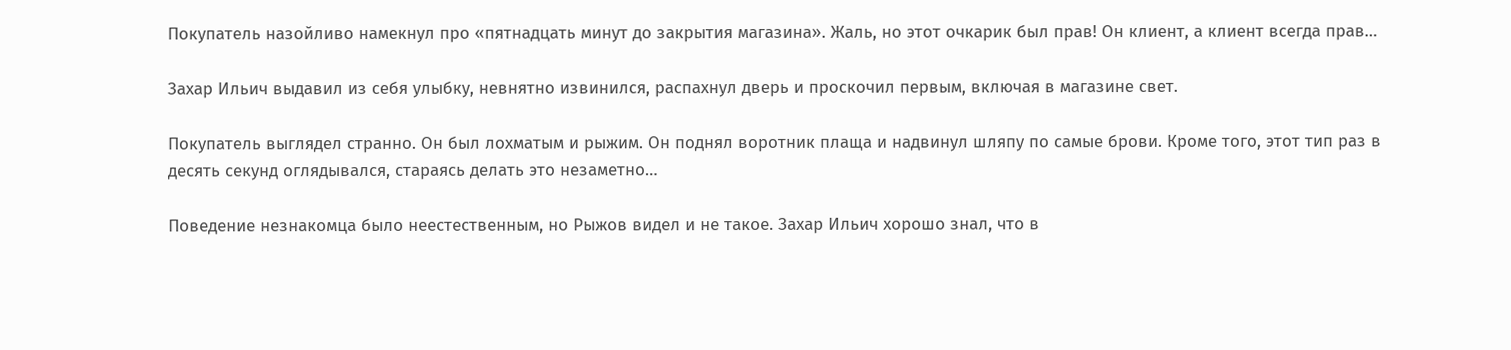Покупатель назойливо намекнул про «пятнадцать минут до закрытия магазина». Жаль, но этот очкарик был прав! Он клиент, а клиент всегда прав…

Захар Ильич выдавил из себя улыбку, невнятно извинился, распахнул дверь и проскочил первым, включая в магазине свет.

Покупатель выглядел странно. Он был лохматым и рыжим. Он поднял воротник плаща и надвинул шляпу по самые брови. Кроме того, этот тип раз в десять секунд оглядывался, стараясь делать это незаметно…

Поведение незнакомца было неестественным, но Рыжов видел и не такое. Захар Ильич хорошо знал, что в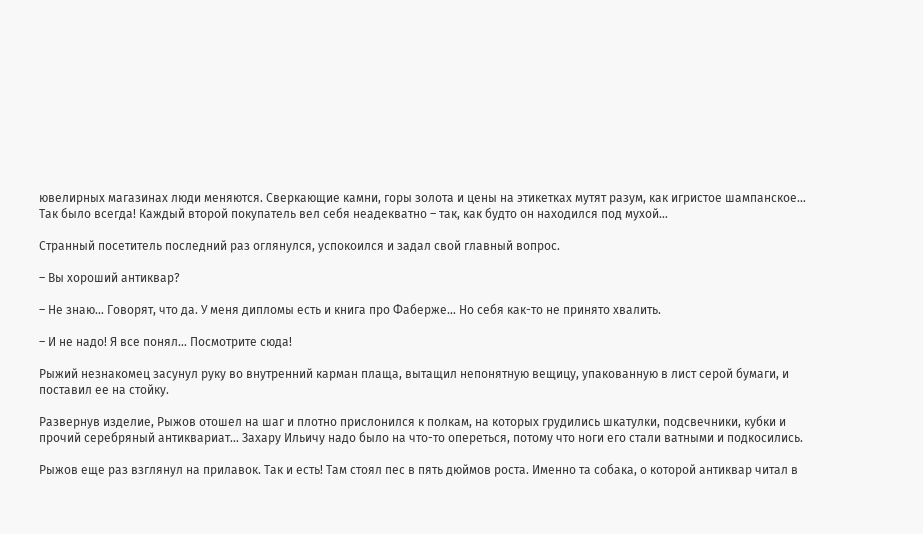ювелирных магазинах люди меняются. Сверкающие камни, горы золота и цены на этикетках мутят разум, как игристое шампанское… Так было всегда! Каждый второй покупатель вел себя неадекватно – так, как будто он находился под мухой…

Странный посетитель последний раз оглянулся, успокоился и задал свой главный вопрос.

– Вы хороший антиквар?

– Не знаю… Говорят, что да. У меня дипломы есть и книга про Фаберже… Но себя как-то не принято хвалить.

– И не надо! Я все понял… Посмотрите сюда!

Рыжий незнакомец засунул руку во внутренний карман плаща, вытащил непонятную вещицу, упакованную в лист серой бумаги, и поставил ее на стойку.

Развернув изделие, Рыжов отошел на шаг и плотно прислонился к полкам, на которых грудились шкатулки, подсвечники, кубки и прочий серебряный антиквариат… Захару Ильичу надо было на что-то опереться, потому что ноги его стали ватными и подкосились.

Рыжов еще раз взглянул на прилавок. Так и есть! Там стоял пес в пять дюймов роста. Именно та собака, о которой антиквар читал в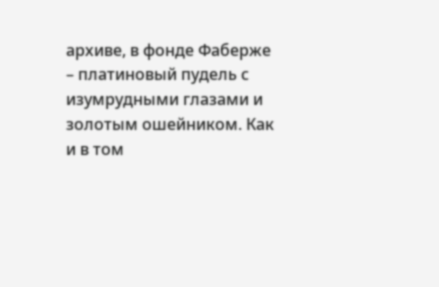архиве, в фонде Фаберже – платиновый пудель с изумрудными глазами и золотым ошейником. Как и в том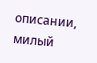описании, милый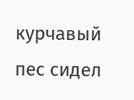курчавый пес сидел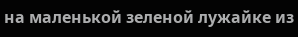на маленькой зеленой лужайке из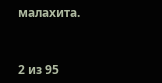малахита.



2 из 95